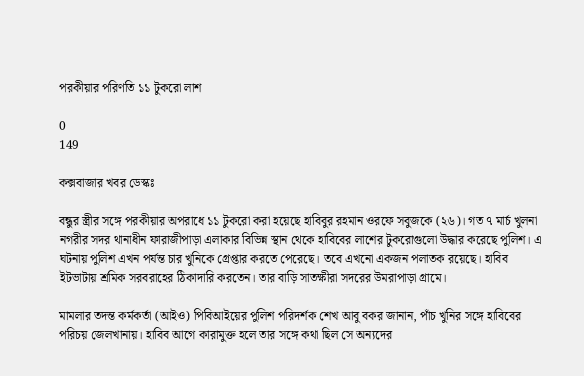পরকীয়ার পরিণতি ১১ টুকরো লাশ

0
149

কক্সবাজার খবর ডেস্কঃ

বন্ধুর স্ত্রীর সঙ্গে পরকীয়ার অপরাধে ১১ টুকরো করা হয়েছে হাবিবুর রহমান ওরফে সবুজকে (২৬)। গত ৭ মার্চ খুলনা নগরীর সদর থানাধীন ফারাজীপাড়া এলাকার বিভিন্ন স্থান থেকে হাবিবের লাশের টুকরোগুলো উদ্ধার করেছে পুলিশ। এ ঘটনায় পুলিশ এখন পর্যন্ত চার খুনিকে গ্রেপ্তার করতে পেরেছে। তবে এখনো একজন পলাতক রয়েছে। হাবিব ইটভাটায় শ্রমিক সরবরাহের ঠিকাদারি করতেন। তার বাড়ি সাতক্ষীরা সদরের উমরাপাড়া গ্রামে।

মামলার তদন্ত কর্মকর্তা (আইও) পিবিআইয়ের পুলিশ পরিদর্শক শেখ আবু বকর জানান, পাঁচ খুনির সঙ্গে হাবিবের পরিচয় জেলখানায়। হাবিব আগে কারামুক্ত হলে তার সঙ্গে কথা ছিল সে অন্যদের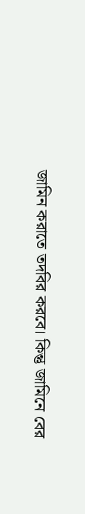জামিন করাতে তদবির করবে। কিন্তু জামিনে বের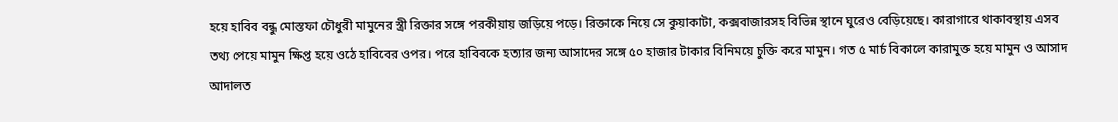হয়ে হাবিব বন্ধু মোস্তফা চৌধুরী মামুনের স্ত্রী রিক্তার সঙ্গে পরকীয়ায় জড়িয়ে পড়ে। রিক্তাকে নিয়ে সে কুয়াকাটা, কক্সবাজারসহ বিভিন্ন স্থানে ঘুরেও বেড়িয়েছে। কারাগারে থাকাবস্থায় এসব তথ্য পেয়ে মামুন ক্ষিপ্ত হয়ে ওঠে হাবিবের ওপর। পরে হাবিবকে হত্যার জন্য আসাদের সঙ্গে ৫০ হাজার টাকার বিনিময়ে চুক্তি করে মামুন। গত ৫ মার্চ বিকালে কারামুক্ত হয়ে মামুন ও আসাদ আদালত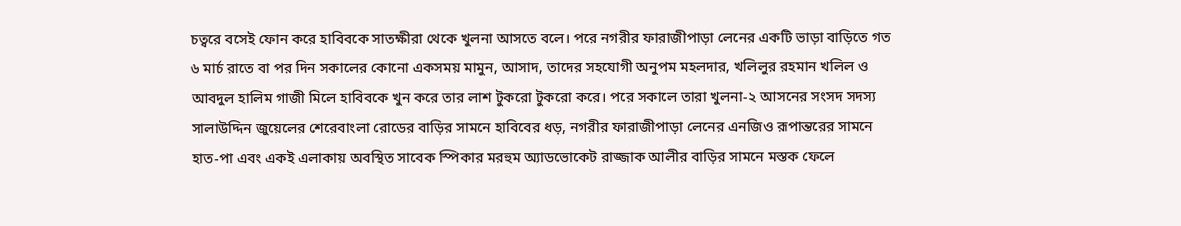চত্বরে বসেই ফোন করে হাবিবকে সাতক্ষীরা থেকে খুলনা আসতে বলে। পরে নগরীর ফারাজীপাড়া লেনের একটি ভাড়া বাড়িতে গত ৬ মার্চ রাতে বা পর দিন সকালের কোনো একসময় মামুন, আসাদ, তাদের সহযোগী অনুপম মহলদার, খলিলুর রহমান খলিল ও আবদুল হালিম গাজী মিলে হাবিবকে খুন করে তার লাশ টুকরো টুকরো করে। পরে সকালে তারা খুলনা-২ আসনের সংসদ সদস্য সালাউদ্দিন জুয়েলের শেরেবাংলা রোডের বাড়ির সামনে হাবিবের ধড়, নগরীর ফারাজীপাড়া লেনের এনজিও রূপান্তরের সামনে হাত-পা এবং একই এলাকায় অবস্থিত সাবেক স্পিকার মরহুম অ্যাডভোকেট রাজ্জাক আলীর বাড়ির সামনে মস্তক ফেলে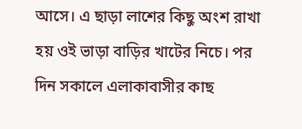আসে। এ ছাড়া লাশের কিছু অংশ রাখা হয় ওই ভাড়া বাড়ির খাটের নিচে। পর দিন সকালে এলাকাবাসীর কাছ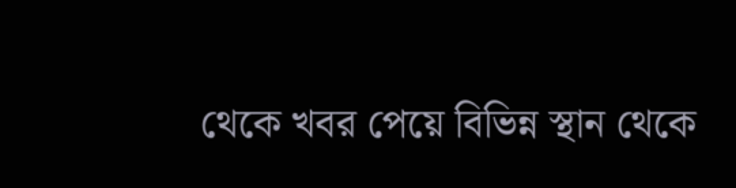থেকে খবর পেয়ে বিভিন্ন স্থান থেকে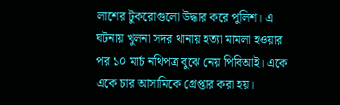লাশের টুকরোগুলো উদ্ধার করে পুলিশ। এ ঘটনায় খুলনা সদর থানায় হত্যা মামলা হওয়ার পর ১০ মার্চ নথিপত্র বুঝে নেয় পিবিআই। একে একে চার আসামিকে গ্রেপ্তার করা হয়।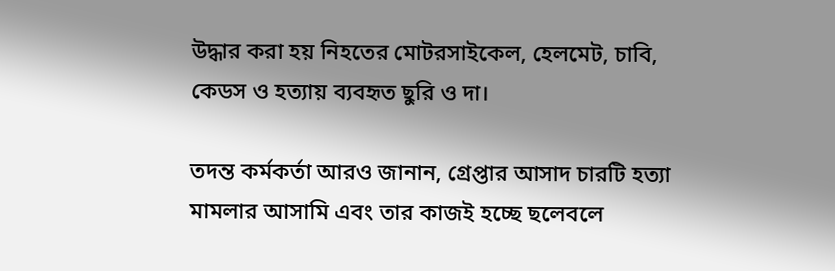উদ্ধার করা হয় নিহতের মোটরসাইকেল, হেলমেট, চাবি, কেডস ও হত্যায় ব্যবহৃত ছুরি ও দা।

তদন্ত কর্মকর্তা আরও জানান, গ্রেপ্তার আসাদ চারটি হত্যা মামলার আসামি এবং তার কাজই হচ্ছে ছলেবলে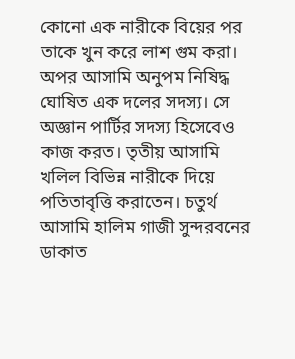কোনো এক নারীকে বিয়ের পর তাকে খুন করে লাশ গুম করা। অপর আসামি অনুপম নিষিদ্ধ ঘোষিত এক দলের সদস্য। সে অজ্ঞান পার্টির সদস্য হিসেবেও কাজ করত। তৃতীয় আসামি খলিল বিভিন্ন নারীকে দিয়ে পতিতাবৃত্তি করাতেন। চতুর্থ আসামি হালিম গাজী সুন্দরবনের ডাকাত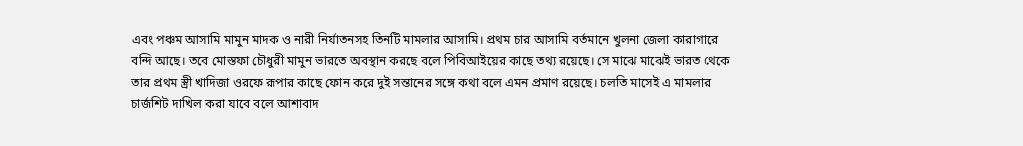এবং পঞ্চম আসামি মামুন মাদক ও নারী নির্যাতনসহ তিনটি মামলার আসামি। প্রথম চার আসামি বর্তমানে খুলনা জেলা কারাগারে বন্দি আছে। তবে মোস্তফা চৌধুরী মামুন ভারতে অবস্থান করছে বলে পিবিআইয়ের কাছে তথ্য রয়েছে। সে মাঝে মাঝেই ভারত থেকে তার প্রথম স্ত্রী খাদিজা ওরফে রূপার কাছে ফোন করে দুই সন্তানের সঙ্গে কথা বলে এমন প্রমাণ রয়েছে। চলতি মাসেই এ মামলার চার্জশিট দাখিল করা যাবে বলে আশাবাদ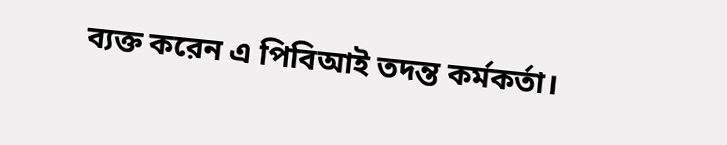ব্যক্ত করেন এ পিবিআই তদন্ত কর্মকর্তা।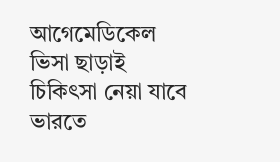আগেমেডিকেল ভিসা ছাড়াই চিকিৎসা নেয়া যাবে ভারতে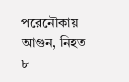পরেনৌকায় আগুন, নিহত ৮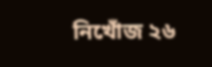নিখোঁজ ২৬